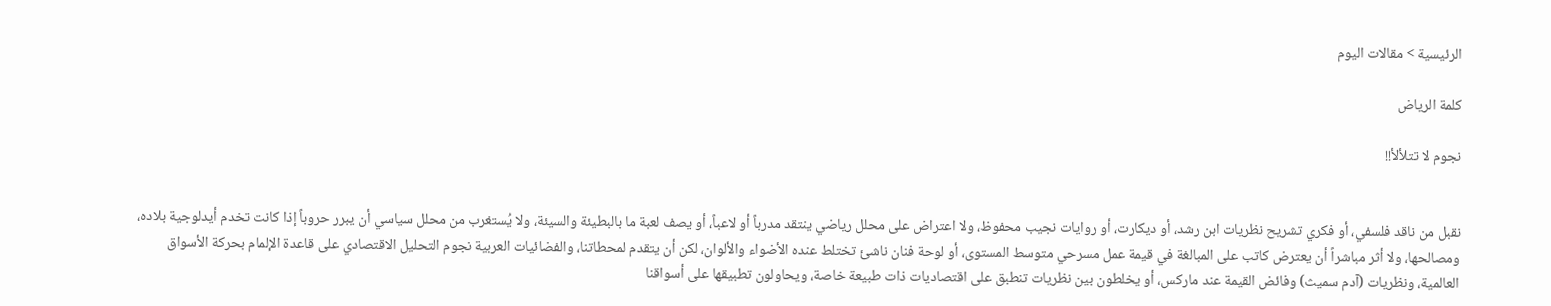الرئيسية > مقالات اليوم

كلمة الرياض

نجوم لا تتلألأ!!


نقبل من ناقد فلسفي، أو فكري تشريح نظريات ابن رشد، أو ديكارت، أو روايات نجيب محفوظ، ولا اعتراض على محلل رياضي ينتقد مدرباً أو لاعباً، أو يصف لعبة ما بالبطيئة والسيئة، ولا يُستغرب من محلل سياسي أن يبرر حروباً إذا كانت تخدم أيدلوجية بلاده، ومصالحها، ولا أثر مباشراً أن يعترض كاتب على المبالغة في قيمة عمل مسرحي متوسط المستوى، أو لوحة فنان ناشئ تختلط عنده الأضواء والألوان، لكن أن يتقدم لمحطاتنا، والفضائيات العربية نجوم التحليل الاقتصادي على قاعدة الإلمام بحركة الأسواق العالمية، ونظريات (آدم سميث) وفائض القيمة عند ماركس، أو يخلطون بين نظريات تنطبق على اقتصاديات ذات طبيعة خاصة، ويحاولون تطبيقها على أسواقنا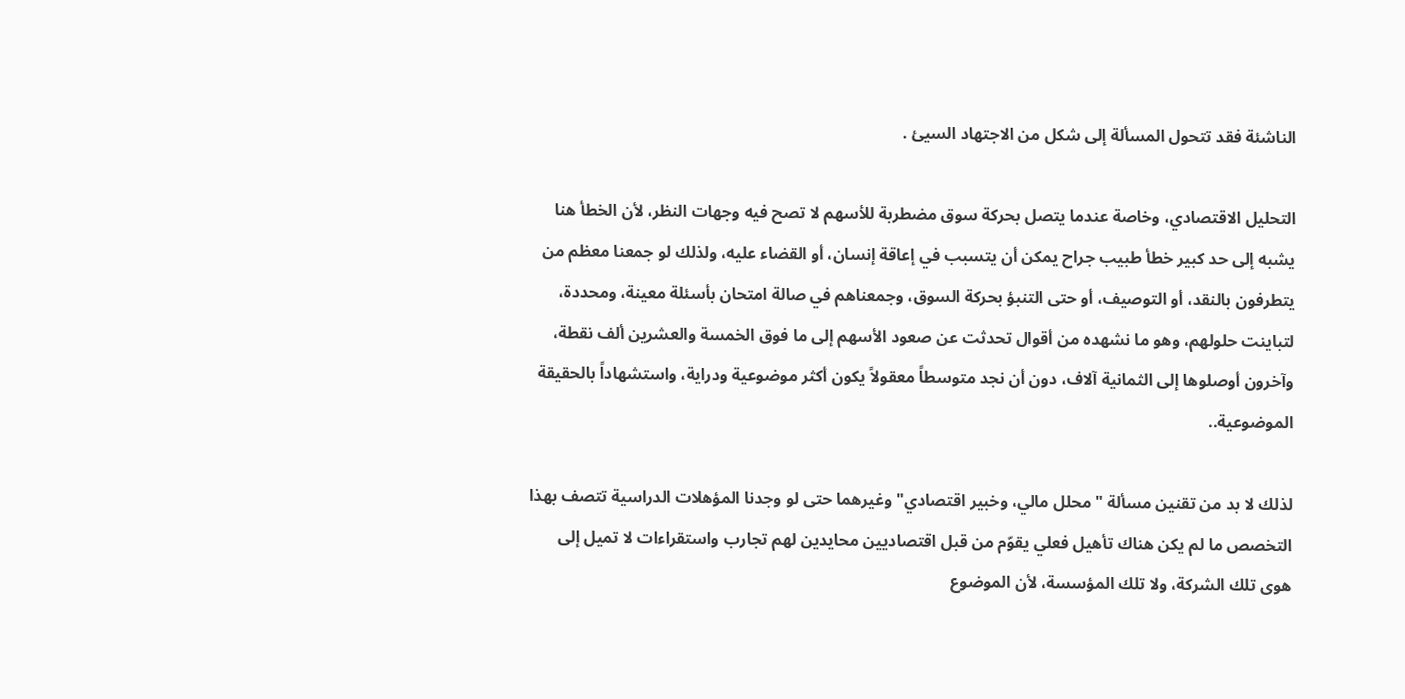الناشئة فقد تتحول المسألة إلى شكل من الاجتهاد السيئ .

التحليل الاقتصادي، وخاصة عندما يتصل بحركة سوق مضطربة للأسهم لا تصح فيه وجهات النظر، لأن الخطأ هنا يشبه إلى حد كبير خطأ طبيب جراح يمكن أن يتسبب في إعاقة إنسان، أو القضاء عليه، ولذلك لو جمعنا معظم من يتطرفون بالنقد، أو التوصيف، أو حتى التنبؤ بحركة السوق، وجمعناهم في صالة امتحان بأسئلة معينة، ومحددة، لتباينت حلولهم، وهو ما نشهده من أقوال تحدثت عن صعود الأسهم إلى ما فوق الخمسة والعشرين ألف نقطة، وآخرون أوصلوها إلى الثمانية آلاف، دون أن نجد متوسطاً معقولاً يكون أكثر موضوعية ودراية، واستشهاداً بالحقيقة الموضوعية..

لذلك لا بد من تقنين مسألة "محلل مالي، وخبير اقتصادي" وغيرهما حتى لو وجدنا المؤهلات الدراسية تتصف بهذا التخصص ما لم يكن هناك تأهيل فعلي يقوّم من قبل اقتصاديين محايدين لهم تجارب واستقراءات لا تميل إلى هوى تلك الشركة، ولا تلك المؤسسة، لأن الموضوع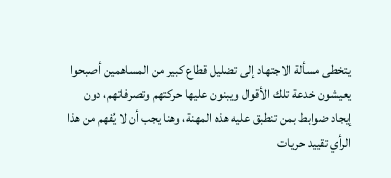يتخطى مسألة الاجتهاد إلى تضليل قطاع كبير من المساهمين أصبحوا يعيشون خدعة تلك الأقوال ويبنون عليها حركتهم وتصرفاتهم، دون إيجاد ضوابط بمن تنطبق عليه هذه المهنة، وهنا يجب أن لا يُفهم من هذا الرأي تقييد حريات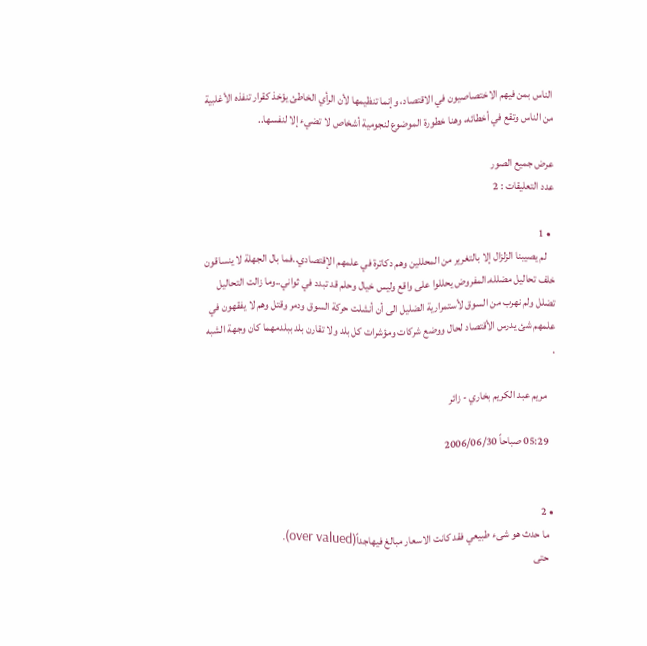الناس بمن فيهم الاختصاصيون في الاقتصاد، وإنما تنظيمها لأن الرأي الخاطئ يؤخذ كقرار تنفذه الأغلبية من الناس وتقع في أخطائه، وهنا خطورة الموضوع لنجومية أشخاص لا تضيء إلا لنفسها..

عرض جميع الصور
عدد التعليقات : 2

  • 1
    لم يصيبنا الزلزال إلا بالتغرير من المحللين وهم دكاترة في علمهم الإقتصادي..فما بال الجهلة لا ينساقون خلف تحاليل مضلله.المفروض يحللوا على واقع وليس خيال وحلم قد تبدد في ثواني..وما زالت التحاليل تضلل ولم نهرب من السوق لأستمرارية الضليل الى أن أنشلت حركة السوق ودمر وقتل وهم لا يفقهون في علمهم شئ يدرس الأقتصاد لحال ووضع شركات ومؤشرات كل بلد ولا تقارن بلد ببلدمهما كان وجهة الشبه .

    مريم عبد الكريم بخاري - زائر

    05:29 صباحاً 2006/06/30


  • 2
    ما حدث هو شىء طبيعي فقد كانت الاسعار مبالغ فيهاجداً(over valued).
    حتى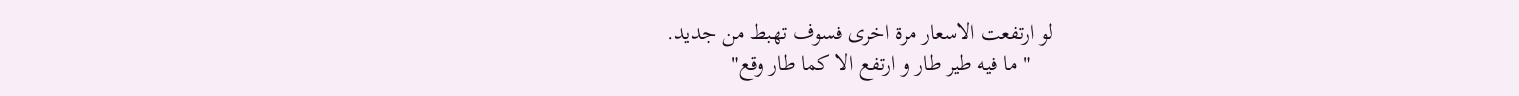لو ارتفعت الاسعار مرة اخرى فسوف تهبط من جديد.
    " ما فيه طير طار و ارتفع الا كما طار وقع"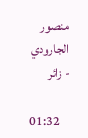منصور الجارودي - زائر

    01:32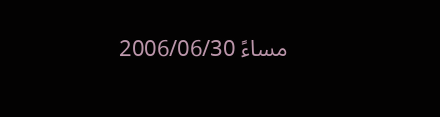مساءً 2006/06/30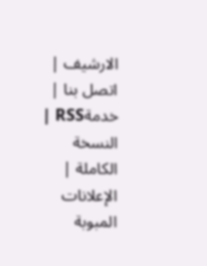الارشيف | اتصل بنا | خدمةRSS | النسخة الكاملة | الإعلانات المبوبة